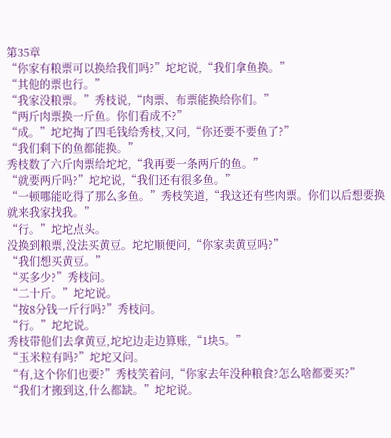第35章
“你家有粮票可以换给我们吗?”坨坨说,“我们拿鱼换。”
“其他的票也行。”
“我家没粮票。”秀枝说,“肉票、布票能换给你们。”
“两斤肉票换一斤鱼。你们看成不?”
“成。”坨坨掏了四毛钱给秀枝,又问,“你还要不要鱼了?”
“我们剩下的鱼都能换。”
秀枝数了六斤肉票给坨坨,“我再要一条两斤的鱼。”
“就要两斤吗?”坨坨说,“我们还有很多鱼。”
“一顿哪能吃得了那么多鱼。”秀枝笑道,“我这还有些肉票。你们以后想要换就来我家找我。”
“行。”坨坨点头。
没换到粮票,没法买黄豆。坨坨顺便问,“你家卖黄豆吗?”
“我们想买黄豆。”
“买多少?”秀枝问。
“二十斤。”坨坨说。
“按8分钱一斤行吗?”秀枝问。
“行。”坨坨说。
秀枝带他们去拿黄豆,坨坨边走边算账,“1块5。”
“玉米粒有吗?”坨坨又问。
“有,这个你们也要?”秀枝笑着问,“你家去年没种粮食?怎么啥都要买?”
“我们才搬到这,什么都缺。”坨坨说。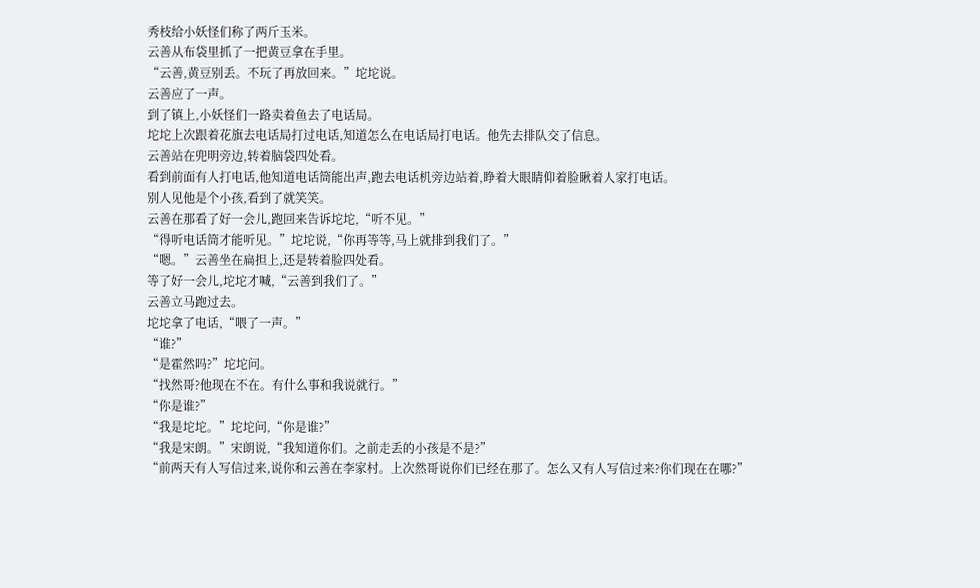秀枝给小妖怪们称了两斤玉米。
云善从布袋里抓了一把黄豆拿在手里。
“云善,黄豆别丢。不玩了再放回来。”坨坨说。
云善应了一声。
到了镇上,小妖怪们一路卖着鱼去了电话局。
坨坨上次跟着花旗去电话局打过电话,知道怎么在电话局打电话。他先去排队交了信息。
云善站在兜明旁边,转着脑袋四处看。
看到前面有人打电话,他知道电话筒能出声,跑去电话机旁边站着,睁着大眼睛仰着脸瞅着人家打电话。
别人见他是个小孩,看到了就笑笑。
云善在那看了好一会儿,跑回来告诉坨坨,“听不见。”
“得听电话筒才能听见。”坨坨说,“你再等等,马上就排到我们了。”
“嗯。”云善坐在扁担上,还是转着脸四处看。
等了好一会儿,坨坨才喊,“云善到我们了。”
云善立马跑过去。
坨坨拿了电话,“喂了一声。”
“谁?”
“是霍然吗?”坨坨问。
“找然哥?他现在不在。有什么事和我说就行。”
“你是谁?”
“我是坨坨。”坨坨问,“你是谁?”
“我是宋朗。”宋朗说,“我知道你们。之前走丢的小孩是不是?”
“前两天有人写信过来,说你和云善在李家村。上次然哥说你们已经在那了。怎么又有人写信过来?你们现在在哪?”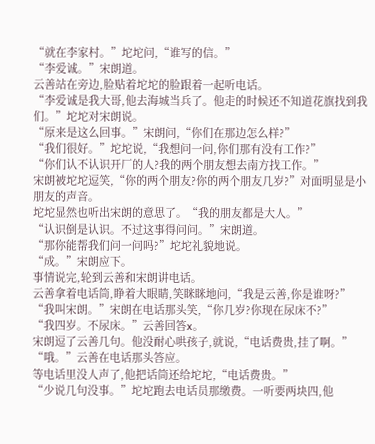“就在李家村。”坨坨问,“谁写的信。”
“李爱诚。”宋朗道。
云善站在旁边,脸贴着坨坨的脸跟着一起听电话。
“李爱诚是我大哥,他去海城当兵了。他走的时候还不知道花旗找到我们。”坨坨对宋朗说。
“原来是这么回事。”宋朗问,“你们在那边怎么样?”
“我们很好。”坨坨说,“我想问一问,你们那有没有工作?”
“你们认不认识开厂的人?我的两个朋友想去南方找工作。”
宋朗被坨坨逗笑,“你的两个朋友?你的两个朋友几岁?”对面明显是小朋友的声音。
坨坨显然也听出宋朗的意思了。“我的朋友都是大人。”
“认识倒是认识。不过这事得问问。”宋朗道。
“那你能帮我们问一问吗?”坨坨礼貌地说。
“成。”宋朗应下。
事情说完,轮到云善和宋朗讲电话。
云善拿着电话筒,睁着大眼睛,笑眯眯地问,“我是云善,你是谁呀?”
“我叫宋朗。”宋朗在电话那头笑,“你几岁?你现在尿床不?”
“我四岁。不尿床。”云善回答x。
宋朗逗了云善几句。他没耐心哄孩子,就说,“电话费贵,挂了啊。”
“哦。”云善在电话那头答应。
等电话里没人声了,他把话筒还给坨坨,“电话费贵。”
“少说几句没事。”坨坨跑去电话员那缴费。一听要两块四,他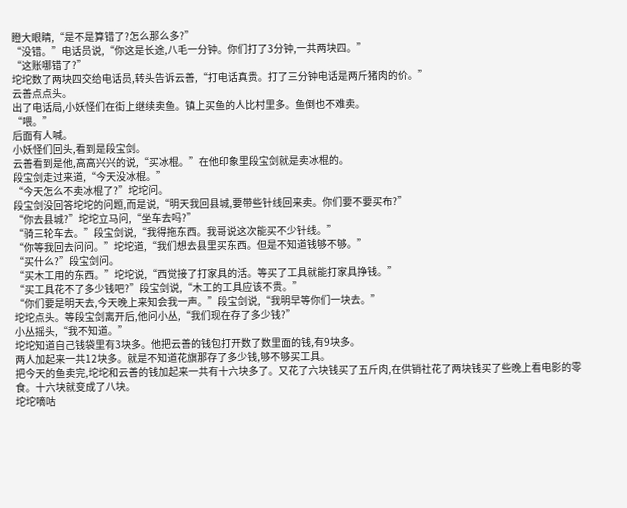瞪大眼睛,“是不是算错了?怎么那么多?”
“没错。”电话员说,“你这是长途,八毛一分钟。你们打了3分钟,一共两块四。”
“这账哪错了?”
坨坨数了两块四交给电话员,转头告诉云善,“打电话真贵。打了三分钟电话是两斤猪肉的价。”
云善点点头。
出了电话局,小妖怪们在街上继续卖鱼。镇上买鱼的人比村里多。鱼倒也不难卖。
“喂。”
后面有人喊。
小妖怪们回头,看到是段宝剑。
云善看到是他,高高兴兴的说,“买冰棍。”在他印象里段宝剑就是卖冰棍的。
段宝剑走过来道,“今天没冰棍。”
“今天怎么不卖冰棍了?”坨坨问。
段宝剑没回答坨坨的问题,而是说,“明天我回县城,要带些针线回来卖。你们要不要买布?”
“你去县城?”坨坨立马问,“坐车去吗?”
“骑三轮车去。”段宝剑说,“我得拖东西。我哥说这次能买不少针线。”
“你等我回去问问。”坨坨道,“我们想去县里买东西。但是不知道钱够不够。”
“买什么?”段宝剑问。
“买木工用的东西。”坨坨说,“西觉接了打家具的活。等买了工具就能打家具挣钱。”
“买工具花不了多少钱吧?”段宝剑说,“木工的工具应该不贵。”
“你们要是明天去,今天晚上来知会我一声。”段宝剑说,“我明早等你们一块去。”
坨坨点头。等段宝剑离开后,他问小丛,“我们现在存了多少钱?”
小丛摇头,“我不知道。”
坨坨知道自己钱袋里有3块多。他把云善的钱包打开数了数里面的钱,有9块多。
两人加起来一共12块多。就是不知道花旗那存了多少钱,够不够买工具。
把今天的鱼卖完,坨坨和云善的钱加起来一共有十六块多了。又花了六块钱买了五斤肉,在供销社花了两块钱买了些晚上看电影的零食。十六块就变成了八块。
坨坨嘀咕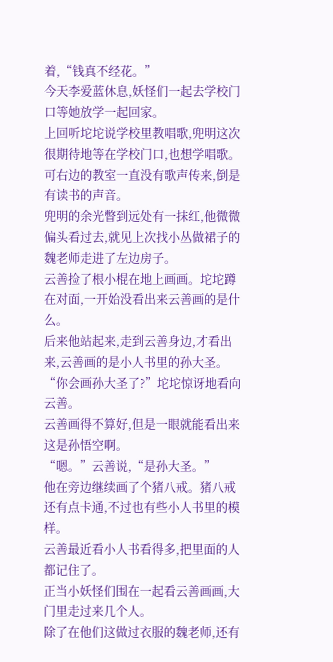着,“钱真不经花。”
今天李爱蓝休息,妖怪们一起去学校门口等她放学一起回家。
上回听坨坨说学校里教唱歌,兜明这次很期待地等在学校门口,也想学唱歌。
可右边的教室一直没有歌声传来,倒是有读书的声音。
兜明的余光瞥到远处有一抹红,他微微偏头看过去,就见上次找小丛做裙子的魏老师走进了左边房子。
云善捡了根小棍在地上画画。坨坨蹲在对面,一开始没看出来云善画的是什么。
后来他站起来,走到云善身边,才看出来,云善画的是小人书里的孙大圣。
“你会画孙大圣了?”坨坨惊讶地看向云善。
云善画得不算好,但是一眼就能看出来这是孙悟空啊。
“嗯。”云善说,“是孙大圣。”
他在旁边继续画了个猪八戒。猪八戒还有点卡通,不过也有些小人书里的模样。
云善最近看小人书看得多,把里面的人都记住了。
正当小妖怪们围在一起看云善画画,大门里走过来几个人。
除了在他们这做过衣服的魏老师,还有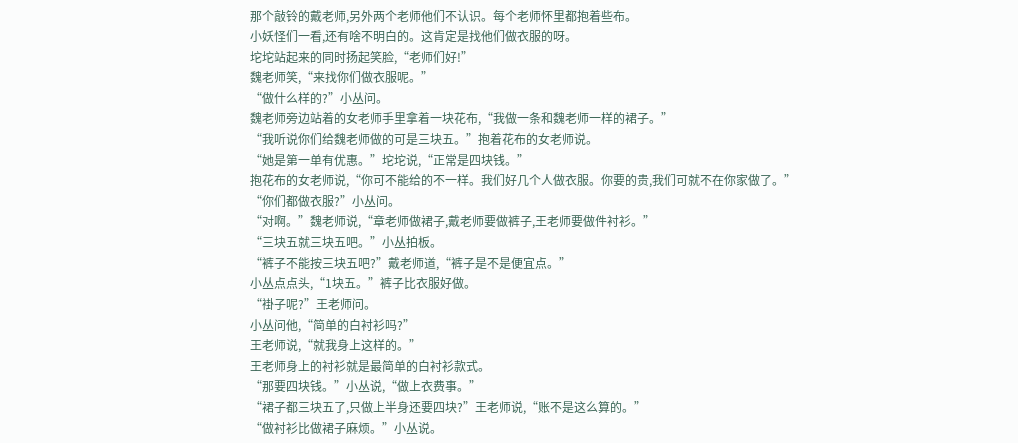那个敲铃的戴老师,另外两个老师他们不认识。每个老师怀里都抱着些布。
小妖怪们一看,还有啥不明白的。这肯定是找他们做衣服的呀。
坨坨站起来的同时扬起笑脸,“老师们好!”
魏老师笑,“来找你们做衣服呢。”
“做什么样的?”小丛问。
魏老师旁边站着的女老师手里拿着一块花布,“我做一条和魏老师一样的裙子。”
“我听说你们给魏老师做的可是三块五。”抱着花布的女老师说。
“她是第一单有优惠。”坨坨说,“正常是四块钱。”
抱花布的女老师说,“你可不能给的不一样。我们好几个人做衣服。你要的贵,我们可就不在你家做了。”
“你们都做衣服?”小丛问。
“对啊。”魏老师说,“章老师做裙子,戴老师要做裤子,王老师要做件衬衫。”
“三块五就三块五吧。”小丛拍板。
“裤子不能按三块五吧?”戴老师道,“裤子是不是便宜点。”
小丛点点头,“1块五。”裤子比衣服好做。
“褂子呢?”王老师问。
小丛问他,“简单的白衬衫吗?”
王老师说,“就我身上这样的。”
王老师身上的衬衫就是最简单的白衬衫款式。
“那要四块钱。”小丛说,“做上衣费事。”
“裙子都三块五了,只做上半身还要四块?”王老师说,“账不是这么算的。”
“做衬衫比做裙子麻烦。”小丛说。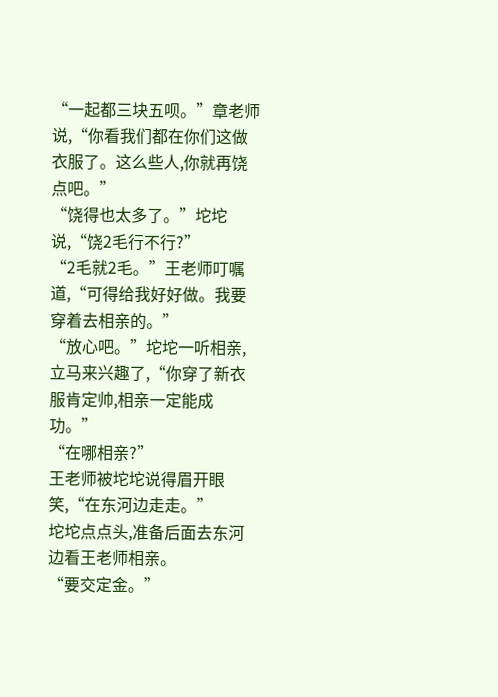“一起都三块五呗。”章老师说,“你看我们都在你们这做衣服了。这么些人,你就再饶点吧。”
“饶得也太多了。”坨坨说,“饶2毛行不行?”
“2毛就2毛。”王老师叮嘱道,“可得给我好好做。我要穿着去相亲的。”
“放心吧。”坨坨一听相亲,立马来兴趣了,“你穿了新衣服肯定帅,相亲一定能成功。”
“在哪相亲?”
王老师被坨坨说得眉开眼笑,“在东河边走走。”
坨坨点点头,准备后面去东河边看王老师相亲。
“要交定金。”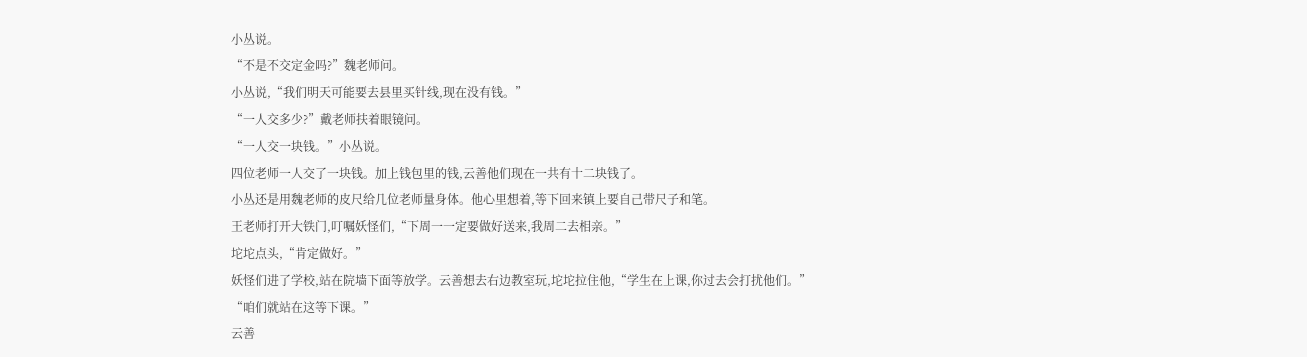小丛说。
“不是不交定金吗?”魏老师问。
小丛说,“我们明天可能要去县里买针线,现在没有钱。”
“一人交多少?”戴老师扶着眼镜问。
“一人交一块钱。”小丛说。
四位老师一人交了一块钱。加上钱包里的钱,云善他们现在一共有十二块钱了。
小丛还是用魏老师的皮尺给几位老师量身体。他心里想着,等下回来镇上要自己带尺子和笔。
王老师打开大铁门,叮嘱妖怪们,“下周一一定要做好送来,我周二去相亲。”
坨坨点头,“肯定做好。”
妖怪们进了学校,站在院墙下面等放学。云善想去右边教室玩,坨坨拉住他,“学生在上课,你过去会打扰他们。”
“咱们就站在这等下课。”
云善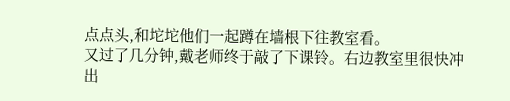点点头,和坨坨他们一起蹲在墙根下往教室看。
又过了几分钟,戴老师终于敲了下课铃。右边教室里很快冲出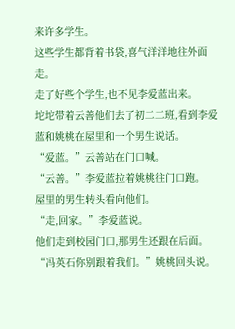来许多学生。
这些学生都背着书袋,喜气洋洋地往外面走。
走了好些个学生,也不见李爱蓝出来。
坨坨带着云善他们去了初二二班,看到李爱蓝和姚桃在屋里和一个男生说话。
“爱蓝。”云善站在门口喊。
“云善。”李爱蓝拉着姚桃往门口跑。
屋里的男生转头看向他们。
“走,回家。”李爱蓝说。
他们走到校园门口,那男生还跟在后面。
“冯英石你别跟着我们。”姚桃回头说。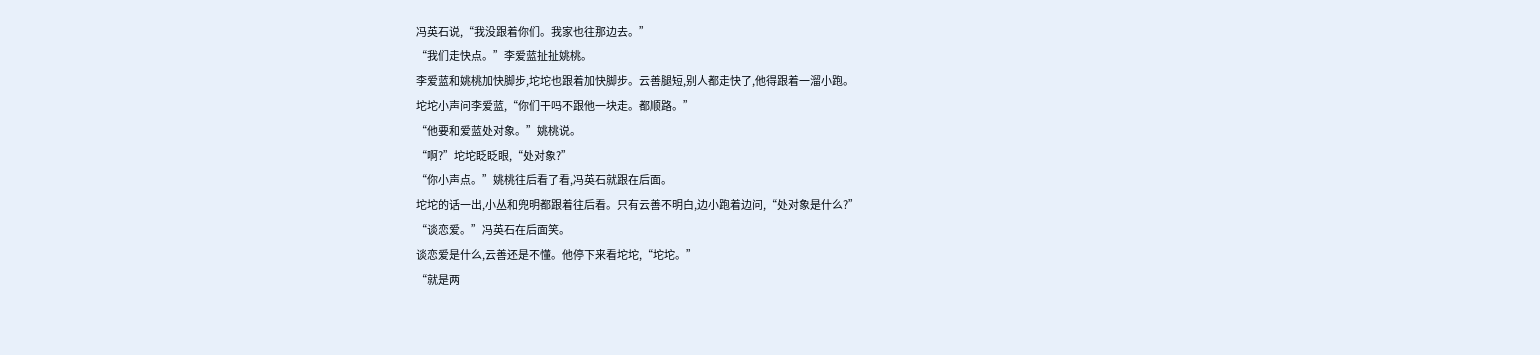冯英石说,“我没跟着你们。我家也往那边去。”
“我们走快点。”李爱蓝扯扯姚桃。
李爱蓝和姚桃加快脚步,坨坨也跟着加快脚步。云善腿短,别人都走快了,他得跟着一溜小跑。
坨坨小声问李爱蓝,“你们干吗不跟他一块走。都顺路。”
“他要和爱蓝处对象。”姚桃说。
“啊?”坨坨眨眨眼,“处对象?”
“你小声点。”姚桃往后看了看,冯英石就跟在后面。
坨坨的话一出,小丛和兜明都跟着往后看。只有云善不明白,边小跑着边问,“处对象是什么?”
“谈恋爱。”冯英石在后面笑。
谈恋爱是什么,云善还是不懂。他停下来看坨坨,“坨坨。”
“就是两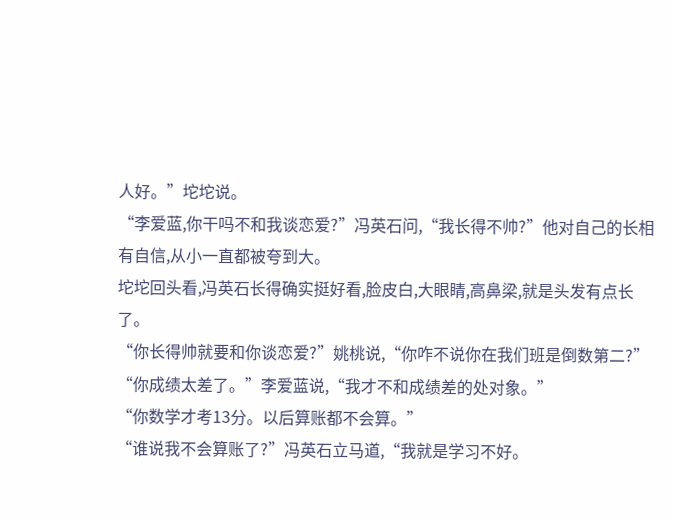人好。”坨坨说。
“李爱蓝,你干吗不和我谈恋爱?”冯英石问,“我长得不帅?”他对自己的长相有自信,从小一直都被夸到大。
坨坨回头看,冯英石长得确实挺好看,脸皮白,大眼睛,高鼻梁,就是头发有点长了。
“你长得帅就要和你谈恋爱?”姚桃说,“你咋不说你在我们班是倒数第二?”
“你成绩太差了。”李爱蓝说,“我才不和成绩差的处对象。”
“你数学才考13分。以后算账都不会算。”
“谁说我不会算账了?”冯英石立马道,“我就是学习不好。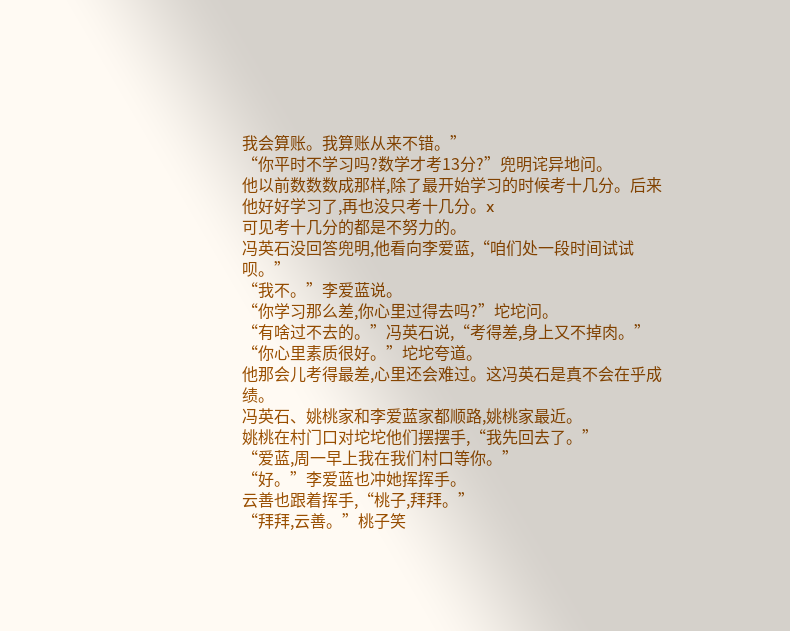我会算账。我算账从来不错。”
“你平时不学习吗?数学才考13分?”兜明诧异地问。
他以前数数数成那样,除了最开始学习的时候考十几分。后来他好好学习了,再也没只考十几分。x
可见考十几分的都是不努力的。
冯英石没回答兜明,他看向李爱蓝,“咱们处一段时间试试呗。”
“我不。”李爱蓝说。
“你学习那么差,你心里过得去吗?”坨坨问。
“有啥过不去的。”冯英石说,“考得差,身上又不掉肉。”
“你心里素质很好。”坨坨夸道。
他那会儿考得最差,心里还会难过。这冯英石是真不会在乎成绩。
冯英石、姚桃家和李爱蓝家都顺路,姚桃家最近。
姚桃在村门口对坨坨他们摆摆手,“我先回去了。”
“爱蓝,周一早上我在我们村口等你。”
“好。”李爱蓝也冲她挥挥手。
云善也跟着挥手,“桃子,拜拜。”
“拜拜,云善。”桃子笑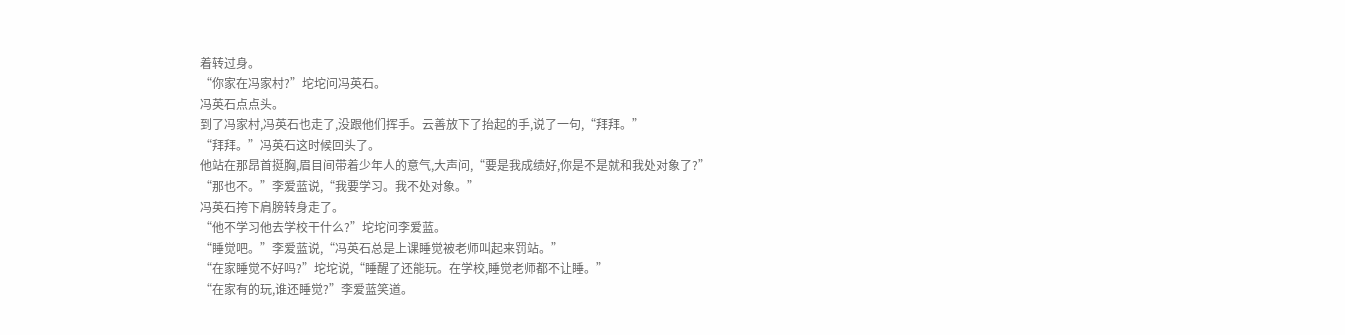着转过身。
“你家在冯家村?”坨坨问冯英石。
冯英石点点头。
到了冯家村,冯英石也走了,没跟他们挥手。云善放下了抬起的手,说了一句,“拜拜。”
“拜拜。”冯英石这时候回头了。
他站在那昂首挺胸,眉目间带着少年人的意气,大声问,“要是我成绩好,你是不是就和我处对象了?”
“那也不。”李爱蓝说,“我要学习。我不处对象。”
冯英石挎下肩膀转身走了。
“他不学习他去学校干什么?”坨坨问李爱蓝。
“睡觉吧。”李爱蓝说,“冯英石总是上课睡觉被老师叫起来罚站。”
“在家睡觉不好吗?”坨坨说,“睡醒了还能玩。在学校,睡觉老师都不让睡。”
“在家有的玩,谁还睡觉?”李爱蓝笑道。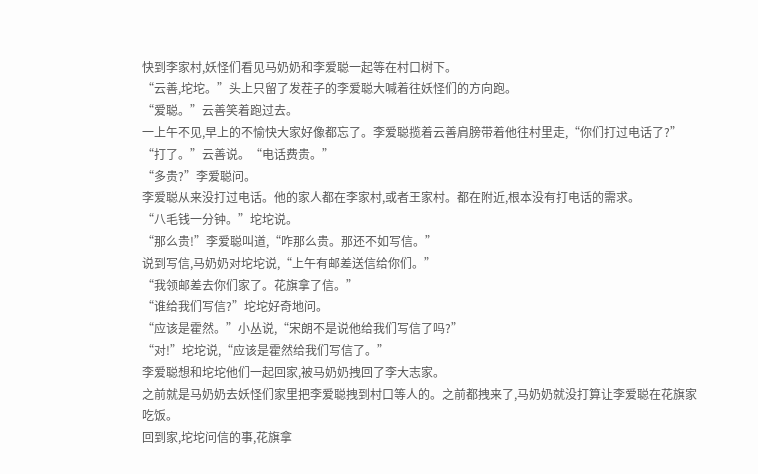快到李家村,妖怪们看见马奶奶和李爱聪一起等在村口树下。
“云善,坨坨。”头上只留了发茬子的李爱聪大喊着往妖怪们的方向跑。
“爱聪。”云善笑着跑过去。
一上午不见,早上的不愉快大家好像都忘了。李爱聪揽着云善肩膀带着他往村里走,“你们打过电话了?”
“打了。”云善说。“电话费贵。”
“多贵?”李爱聪问。
李爱聪从来没打过电话。他的家人都在李家村,或者王家村。都在附近,根本没有打电话的需求。
“八毛钱一分钟。”坨坨说。
“那么贵!”李爱聪叫道,“咋那么贵。那还不如写信。”
说到写信,马奶奶对坨坨说,“上午有邮差送信给你们。”
“我领邮差去你们家了。花旗拿了信。”
“谁给我们写信?”坨坨好奇地问。
“应该是霍然。”小丛说,“宋朗不是说他给我们写信了吗?”
“对!”坨坨说,“应该是霍然给我们写信了。”
李爱聪想和坨坨他们一起回家,被马奶奶拽回了李大志家。
之前就是马奶奶去妖怪们家里把李爱聪拽到村口等人的。之前都拽来了,马奶奶就没打算让李爱聪在花旗家吃饭。
回到家,坨坨问信的事,花旗拿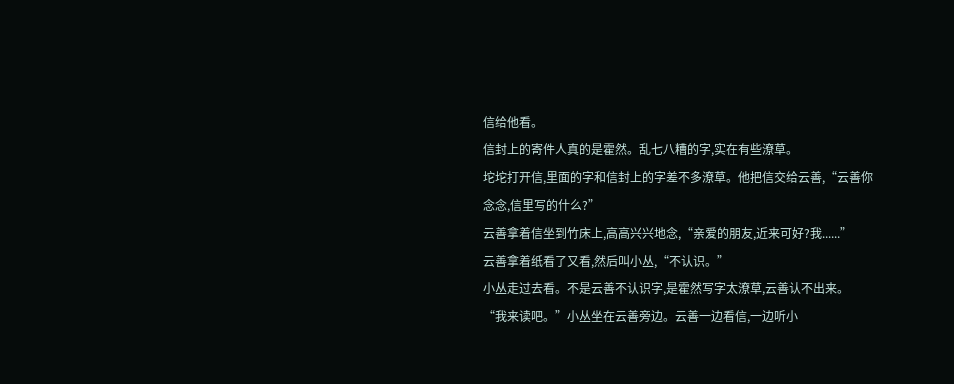信给他看。
信封上的寄件人真的是霍然。乱七八糟的字,实在有些潦草。
坨坨打开信,里面的字和信封上的字差不多潦草。他把信交给云善,“云善你念念,信里写的什么?”
云善拿着信坐到竹床上,高高兴兴地念,“亲爱的朋友,近来可好?我......”
云善拿着纸看了又看,然后叫小丛,“不认识。”
小丛走过去看。不是云善不认识字,是霍然写字太潦草,云善认不出来。
“我来读吧。”小丛坐在云善旁边。云善一边看信,一边听小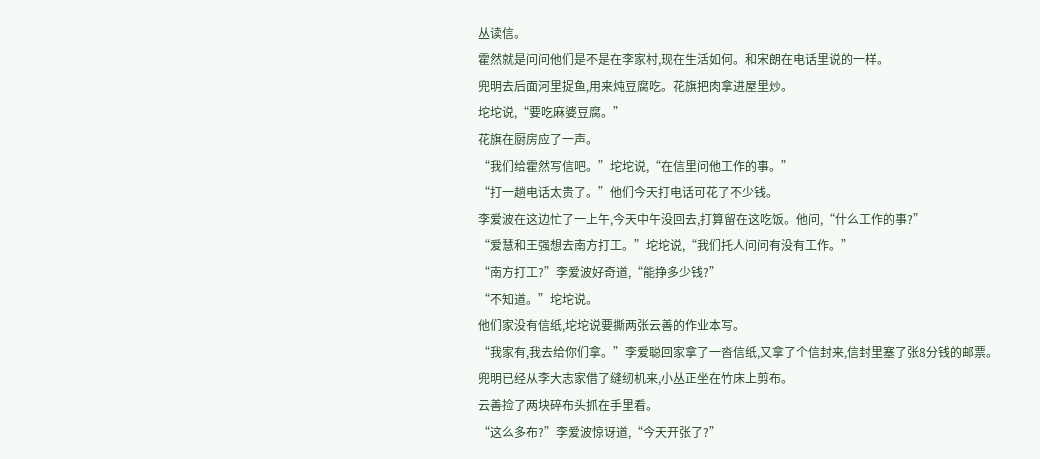丛读信。
霍然就是问问他们是不是在李家村,现在生活如何。和宋朗在电话里说的一样。
兜明去后面河里捉鱼,用来炖豆腐吃。花旗把肉拿进屋里炒。
坨坨说,“要吃麻婆豆腐。”
花旗在厨房应了一声。
“我们给霍然写信吧。”坨坨说,“在信里问他工作的事。”
“打一趟电话太贵了。”他们今天打电话可花了不少钱。
李爱波在这边忙了一上午,今天中午没回去,打算留在这吃饭。他问,“什么工作的事?”
“爱慧和王强想去南方打工。”坨坨说,“我们托人问问有没有工作。”
“南方打工?”李爱波好奇道,“能挣多少钱?”
“不知道。”坨坨说。
他们家没有信纸,坨坨说要撕两张云善的作业本写。
“我家有,我去给你们拿。”李爱聪回家拿了一沓信纸,又拿了个信封来,信封里塞了张8分钱的邮票。
兜明已经从李大志家借了缝纫机来,小丛正坐在竹床上剪布。
云善捡了两块碎布头抓在手里看。
“这么多布?”李爱波惊讶道,“今天开张了?”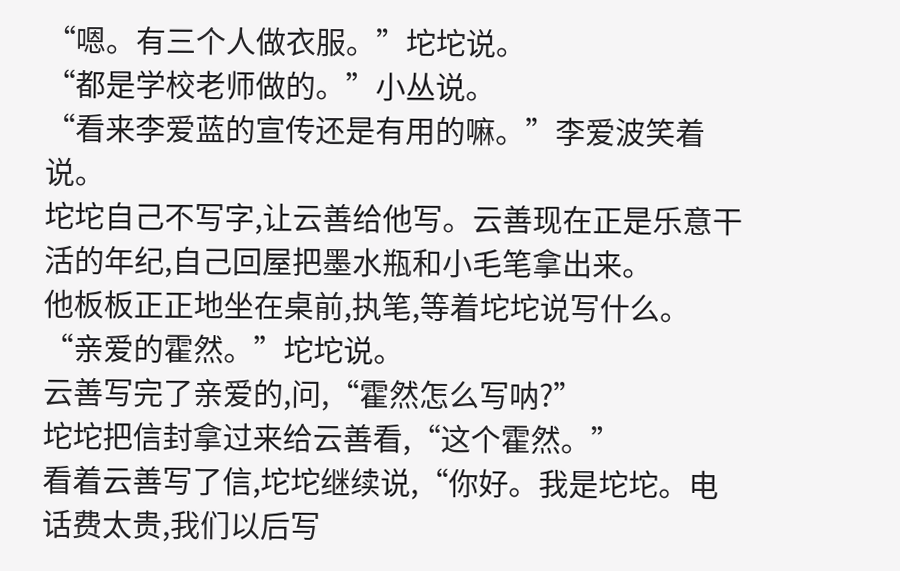“嗯。有三个人做衣服。”坨坨说。
“都是学校老师做的。”小丛说。
“看来李爱蓝的宣传还是有用的嘛。”李爱波笑着说。
坨坨自己不写字,让云善给他写。云善现在正是乐意干活的年纪,自己回屋把墨水瓶和小毛笔拿出来。
他板板正正地坐在桌前,执笔,等着坨坨说写什么。
“亲爱的霍然。”坨坨说。
云善写完了亲爱的,问,“霍然怎么写呐?”
坨坨把信封拿过来给云善看,“这个霍然。”
看着云善写了信,坨坨继续说,“你好。我是坨坨。电话费太贵,我们以后写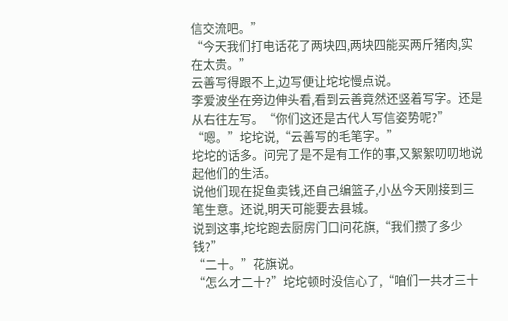信交流吧。”
“今天我们打电话花了两块四,两块四能买两斤猪肉,实在太贵。”
云善写得跟不上,边写便让坨坨慢点说。
李爱波坐在旁边伸头看,看到云善竟然还竖着写字。还是从右往左写。“你们这还是古代人写信姿势呢?”
“嗯。”坨坨说,“云善写的毛笔字。”
坨坨的话多。问完了是不是有工作的事,又絮絮叨叨地说起他们的生活。
说他们现在捉鱼卖钱,还自己编篮子,小丛今天刚接到三笔生意。还说,明天可能要去县城。
说到这事,坨坨跑去厨房门口问花旗,“我们攒了多少钱?”
“二十。”花旗说。
“怎么才二十?”坨坨顿时没信心了,“咱们一共才三十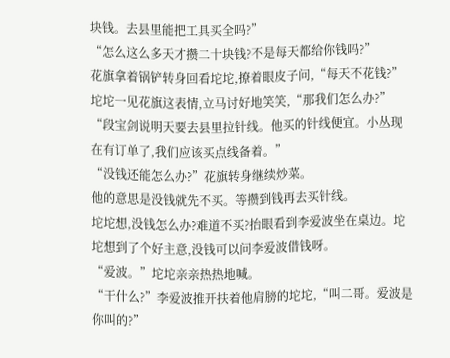块钱。去县里能把工具买全吗?”
“怎么这么多天才攒二十块钱?不是每天都给你钱吗?”
花旗拿着锅铲转身回看坨坨,撩着眼皮子问,“每天不花钱?”
坨坨一见花旗这表情,立马讨好地笑笑,“那我们怎么办?”
“段宝剑说明天要去县里拉针线。他买的针线便宜。小丛现在有订单了,我们应该买点线备着。”
“没钱还能怎么办?”花旗转身继续炒菜。
他的意思是没钱就先不买。等攒到钱再去买针线。
坨坨想,没钱怎么办?难道不买?抬眼看到李爱波坐在桌边。坨坨想到了个好主意,没钱可以问李爱波借钱呀。
“爱波。”坨坨亲亲热热地喊。
“干什么?”李爱波推开扶着他肩膀的坨坨,“叫二哥。爱波是你叫的?”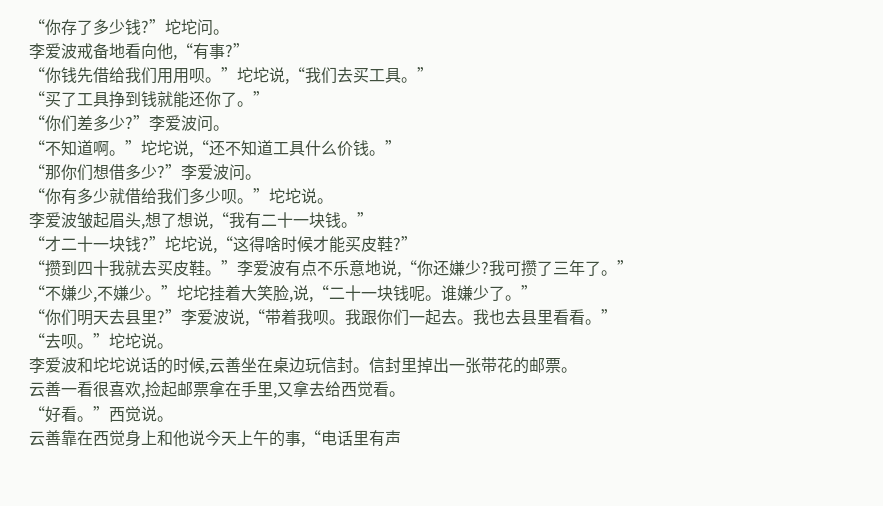“你存了多少钱?”坨坨问。
李爱波戒备地看向他,“有事?”
“你钱先借给我们用用呗。”坨坨说,“我们去买工具。”
“买了工具挣到钱就能还你了。”
“你们差多少?”李爱波问。
“不知道啊。”坨坨说,“还不知道工具什么价钱。”
“那你们想借多少?”李爱波问。
“你有多少就借给我们多少呗。”坨坨说。
李爱波皱起眉头,想了想说,“我有二十一块钱。”
“才二十一块钱?”坨坨说,“这得啥时候才能买皮鞋?”
“攒到四十我就去买皮鞋。”李爱波有点不乐意地说,“你还嫌少?我可攒了三年了。”
“不嫌少,不嫌少。”坨坨挂着大笑脸,说,“二十一块钱呢。谁嫌少了。”
“你们明天去县里?”李爱波说,“带着我呗。我跟你们一起去。我也去县里看看。”
“去呗。”坨坨说。
李爱波和坨坨说话的时候,云善坐在桌边玩信封。信封里掉出一张带花的邮票。
云善一看很喜欢,捡起邮票拿在手里,又拿去给西觉看。
“好看。”西觉说。
云善靠在西觉身上和他说今天上午的事,“电话里有声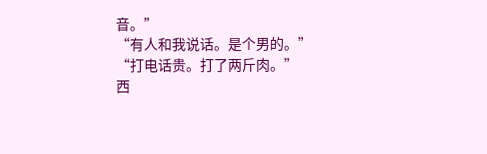音。”
“有人和我说话。是个男的。”
“打电话贵。打了两斤肉。”
西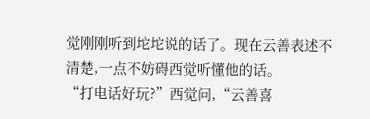觉刚刚听到坨坨说的话了。现在云善表述不清楚,一点不妨碍西觉听懂他的话。
“打电话好玩?”西觉问,“云善喜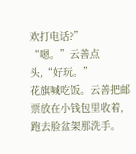欢打电话?”
“嗯。”云善点头,“好玩。”
花旗喊吃饭。云善把邮票放在小钱包里收着,跑去脸盆架那洗手。